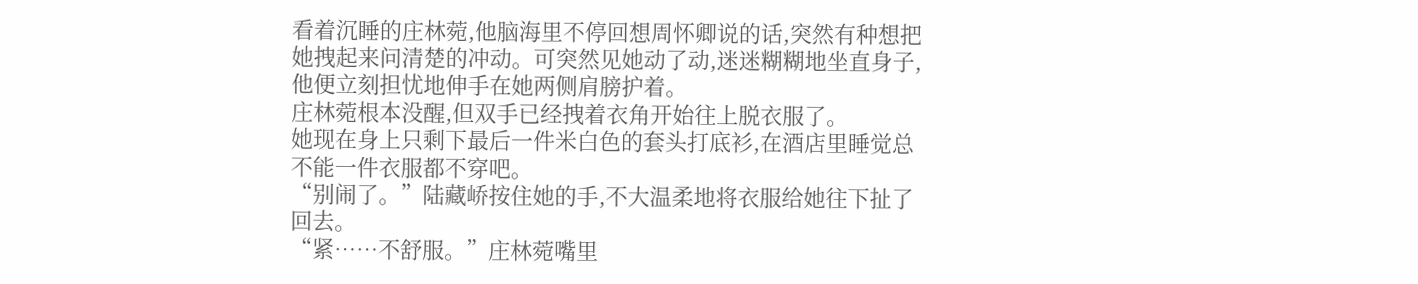看着沉睡的庄林菀,他脑海里不停回想周怀卿说的话,突然有种想把她拽起来问清楚的冲动。可突然见她动了动,迷迷糊糊地坐直身子,他便立刻担忧地伸手在她两侧肩膀护着。
庄林菀根本没醒,但双手已经拽着衣角开始往上脱衣服了。
她现在身上只剩下最后一件米白色的套头打底衫,在酒店里睡觉总不能一件衣服都不穿吧。
“别闹了。”陆藏峤按住她的手,不大温柔地将衣服给她往下扯了回去。
“紧……不舒服。”庄林菀嘴里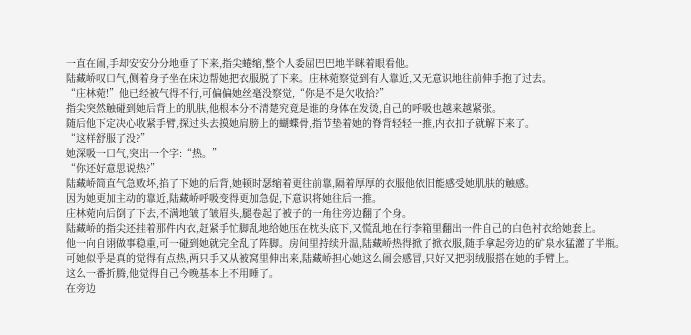一直在闹,手却安安分分地垂了下来,指尖蜷缩,整个人委屈巴巴地半眯着眼看他。
陆藏峤叹口气,侧着身子坐在床边帮她把衣服脱了下来。庄林菀察觉到有人靠近,又无意识地往前伸手抱了过去。
“庄林菀!”他已经被气得不行,可偏偏她丝毫没察觉,“你是不是欠收拾?”
指尖突然触碰到她后背上的肌肤,他根本分不清楚究竟是谁的身体在发烫,自己的呼吸也越来越紧张。
随后他下定决心收紧手臂,探过头去摸她肩膀上的蝴蝶骨,指节垫着她的脊背轻轻一推,内衣扣子就解下来了。
“这样舒服了没?”
她深吸一口气,突出一个字:“热。”
“你还好意思说热?”
陆藏峤简直气急败坏,掐了下她的后背,她顿时瑟缩着更往前靠,隔着厚厚的衣服他依旧能感受她肌肤的触感。
因为她更加主动的靠近,陆藏峤呼吸变得更加急促,下意识将她往后一推。
庄林菀向后倒了下去,不满地皱了皱眉头,腿卷起了被子的一角往旁边翻了个身。
陆藏峤的指尖还挂着那件内衣,赶紧手忙脚乱地给她压在枕头底下,又慌乱地在行李箱里翻出一件自己的白色衬衣给她套上。
他一向自诩做事稳重,可一碰到她就完全乱了阵脚。房间里持续升温,陆藏峤热得掀了掀衣服,随手拿起旁边的矿泉水猛灌了半瓶。
可她似乎是真的觉得有点热,两只手又从被窝里伸出来,陆藏峤担心她这么闹会感冒,只好又把羽绒服搭在她的手臂上。
这么一番折腾,他觉得自己今晚基本上不用睡了。
在旁边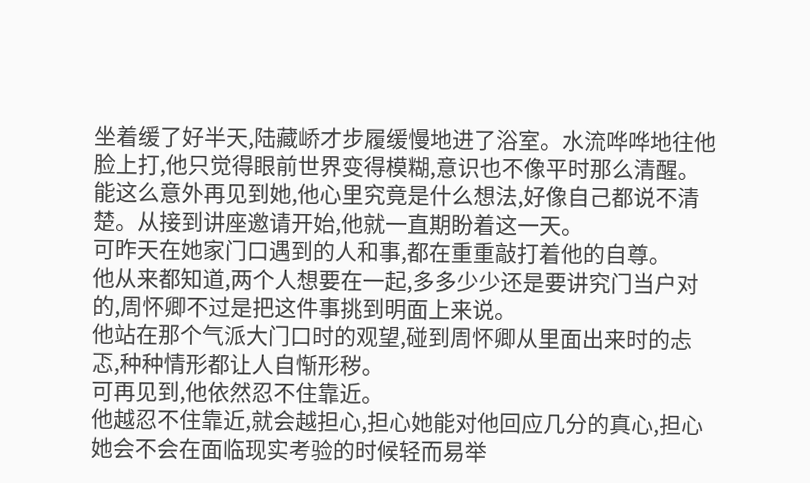坐着缓了好半天,陆藏峤才步履缓慢地进了浴室。水流哗哗地往他脸上打,他只觉得眼前世界变得模糊,意识也不像平时那么清醒。
能这么意外再见到她,他心里究竟是什么想法,好像自己都说不清楚。从接到讲座邀请开始,他就一直期盼着这一天。
可昨天在她家门口遇到的人和事,都在重重敲打着他的自尊。
他从来都知道,两个人想要在一起,多多少少还是要讲究门当户对的,周怀卿不过是把这件事挑到明面上来说。
他站在那个气派大门口时的观望,碰到周怀卿从里面出来时的忐忑,种种情形都让人自惭形秽。
可再见到,他依然忍不住靠近。
他越忍不住靠近,就会越担心,担心她能对他回应几分的真心,担心她会不会在面临现实考验的时候轻而易举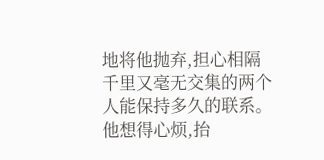地将他抛弃,担心相隔千里又毫无交集的两个人能保持多久的联系。
他想得心烦,抬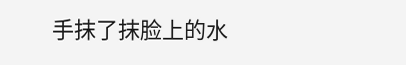手抹了抹脸上的水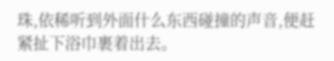珠,依稀听到外面什么东西碰撞的声音,便赶紧扯下浴巾裹着出去。